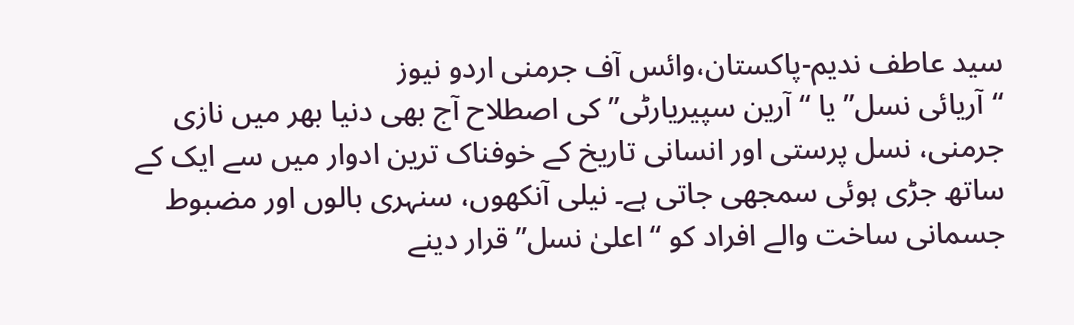سید عاطف ندیم-پاکستان،وائس آف جرمنی اردو نیوز
“آریائی نسل” یا “آرین سپیریارٹی” کی اصطلاح آج بھی دنیا بھر میں نازی جرمنی، نسل پرستی اور انسانی تاریخ کے خوفناک ترین ادوار میں سے ایک کے ساتھ جڑی ہوئی سمجھی جاتی ہے۔ نیلی آنکھوں، سنہری بالوں اور مضبوط جسمانی ساخت والے افراد کو “اعلیٰ نسل” قرار دینے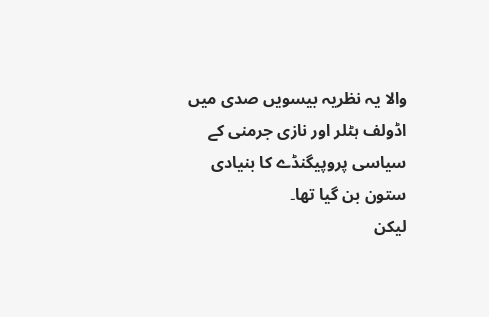والا یہ نظریہ بیسویں صدی میں اڈولف ہٹلر اور نازی جرمنی کے سیاسی پروپیگنڈے کا بنیادی ستون بن گیا تھا۔
لیکن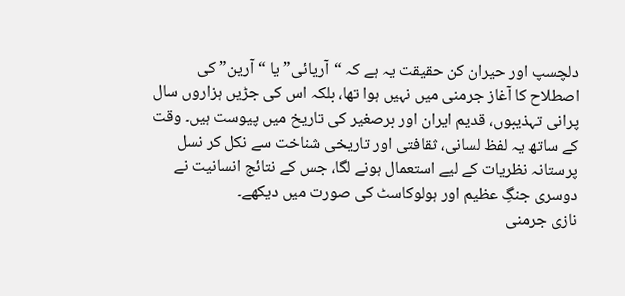دلچسپ اور حیران کن حقیقت یہ ہے کہ “آریائی” یا “آرین” کی اصطلاح کا آغاز جرمنی میں نہیں ہوا تھا، بلکہ اس کی جڑیں ہزاروں سال پرانی تہذیبوں، قدیم ایران اور برصغیر کی تاریخ میں پیوست ہیں۔ وقت کے ساتھ یہ لفظ لسانی، ثقافتی اور تاریخی شناخت سے نکل کر نسل پرستانہ نظریات کے لیے استعمال ہونے لگا، جس کے نتائج انسانیت نے دوسری جنگِ عظیم اور ہولوکاسٹ کی صورت میں دیکھے۔
نازی جرمنی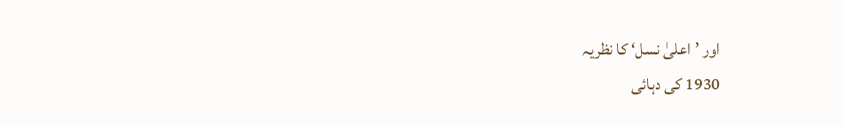اور ’اعلیٰ نسل‘ کا نظریہ
1930 کی دہائی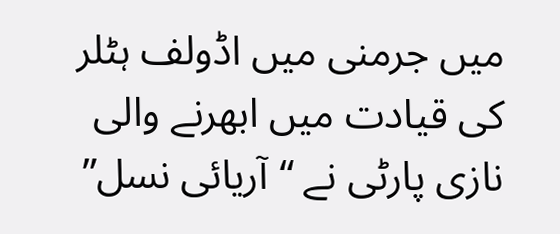میں جرمنی میں اڈولف ہٹلر کی قیادت میں ابھرنے والی نازی پارٹی نے “آریائی نسل”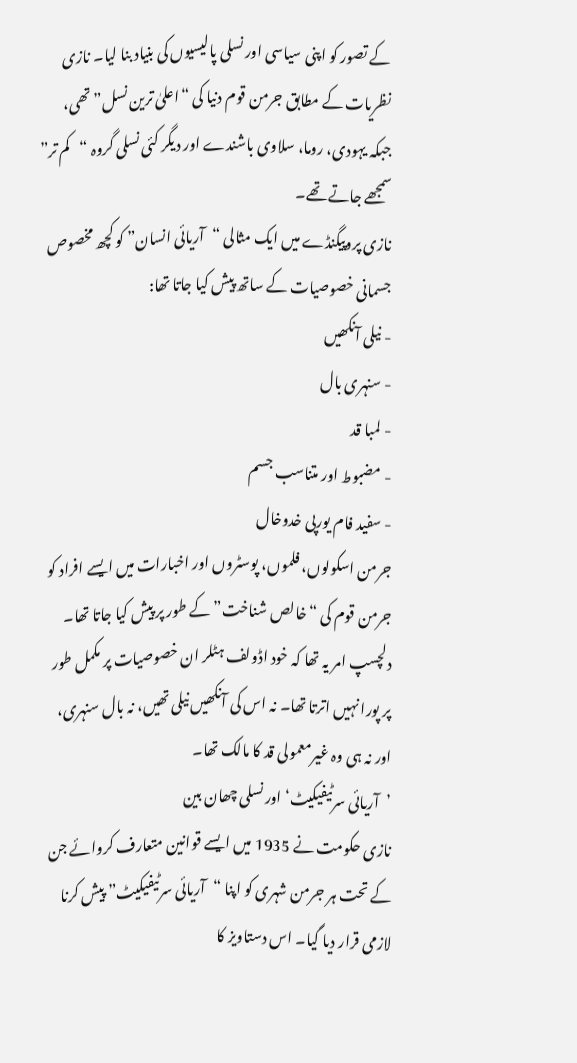کے تصور کو اپنی سیاسی اور نسلی پالیسیوں کی بنیاد بنا لیا۔ نازی نظریات کے مطابق جرمن قوم دنیا کی “اعلیٰ ترین نسل” تھی، جبکہ یہودی، روما، سلاوی باشندے اور دیگر کئی نسلی گروہ “کم تر” سمجھے جاتے تھے۔
نازی پروپیگنڈے میں ایک مثالی “آریائی انسان” کو کچھ مخصوص جسمانی خصوصیات کے ساتھ پیش کیا جاتا تھا:
- نیلی آنکھیں
- سنہری بال
- لمبا قد
- مضبوط اور متناسب جسم
- سفید فام یورپی خدوخال
جرمن اسکولوں، فلموں، پوسٹروں اور اخبارات میں ایسے افراد کو جرمن قوم کی “خالص شناخت” کے طور پر پیش کیا جاتا تھا۔ دلچسپ امر یہ تھا کہ خود اڈولف ہٹلر ان خصوصیات پر مکمل طور پر پورا نہیں اترتا تھا۔ نہ اس کی آنکھیں نیلی تھیں، نہ بال سنہری، اور نہ ہی وہ غیرمعمولی قد کا مالک تھا۔
’آریائی سرٹیفیکیٹ‘ اور نسلی چھان بین
نازی حکومت نے 1935 میں ایسے قوانین متعارف کروائے جن کے تحت ہر جرمن شہری کو اپنا “آریائی سرٹیفیکیٹ” پیش کرنا لازمی قرار دیا گیا۔ اس دستاویز کا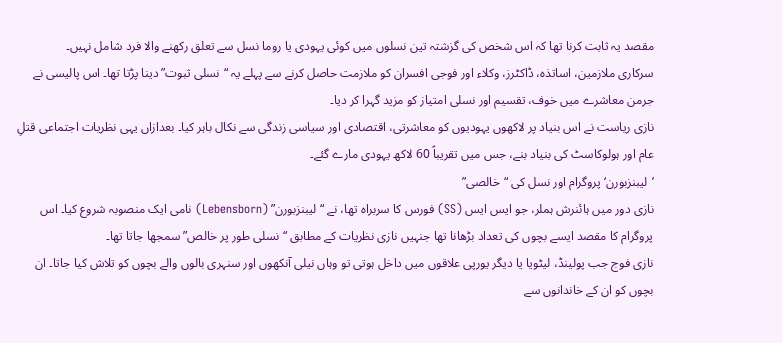مقصد یہ ثابت کرنا تھا کہ اس شخص کی گزشتہ تین نسلوں میں کوئی یہودی یا روما نسل سے تعلق رکھنے والا فرد شامل نہیں۔
سرکاری ملازمین، اساتذہ، ڈاکٹرز، وکلاء اور فوجی افسران کو ملازمت حاصل کرنے سے پہلے یہ “نسلی ثبوت” دینا پڑتا تھا۔ اس پالیسی نے جرمن معاشرے میں خوف، تقسیم اور نسلی امتیاز کو مزید گہرا کر دیا۔
نازی ریاست نے اس بنیاد پر لاکھوں یہودیوں کو معاشرتی، اقتصادی اور سیاسی زندگی سے نکال باہر کیا۔ بعدازاں یہی نظریات اجتماعی قتلِ عام اور ہولوکاسٹ کی بنیاد بنے، جس میں تقریباً 60 لاکھ یہودی مارے گئے۔
’لیبنزبورن‘ پروگرام اور نسل کی “خالصی”
نازی دور میں ہائنرش ہملر، جو ایس ایس (SS) فورس کا سربراہ تھا، نے “لیبنزبورن” (Lebensborn) نامی ایک منصوبہ شروع کیا۔ اس پروگرام کا مقصد ایسے بچوں کی تعداد بڑھانا تھا جنہیں نازی نظریات کے مطابق “نسلی طور پر خالص” سمجھا جاتا تھا۔
نازی فوج جب پولینڈ، لیٹویا یا دیگر یورپی علاقوں میں داخل ہوتی تو وہاں نیلی آنکھوں اور سنہری بالوں والے بچوں کو تلاش کیا جاتا۔ ان بچوں کو ان کے خاندانوں سے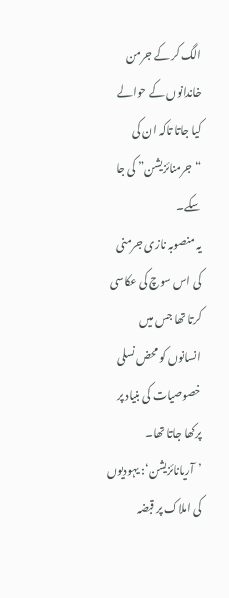الگ کر کے جرمن خاندانوں کے حوالے کیا جاتا تاکہ ان کی “جرمنائزیشن” کی جا سکے۔
یہ منصوبہ نازی جرمنی کی اس سوچ کی عکاسی کرتا تھا جس میں انسانوں کو محض نسلی خصوصیات کی بنیاد پر پرکھا جاتا تھا۔
’آریانائزیشن‘: یہودیوں کی املاک پر قبضہ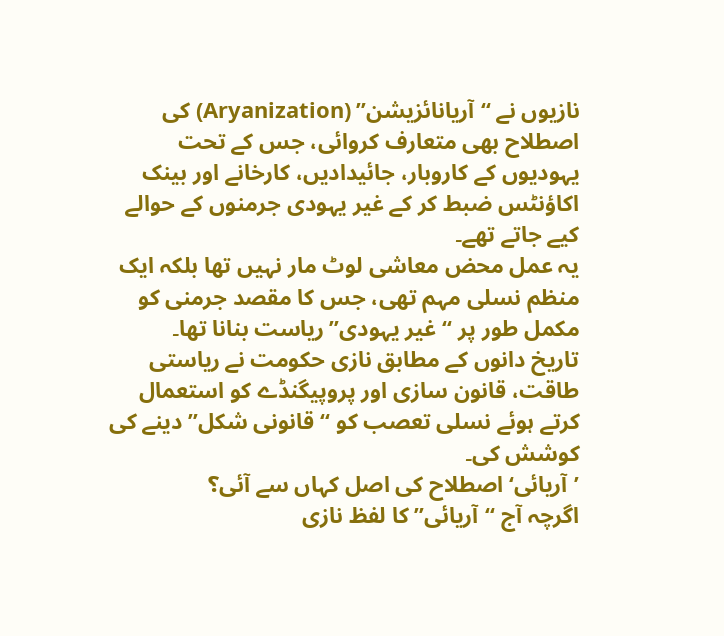نازیوں نے “آریانائزیشن” (Aryanization) کی اصطلاح بھی متعارف کروائی، جس کے تحت یہودیوں کے کاروبار، جائیدادیں، کارخانے اور بینک اکاؤنٹس ضبط کر کے غیر یہودی جرمنوں کے حوالے کیے جاتے تھے۔
یہ عمل محض معاشی لوٹ مار نہیں تھا بلکہ ایک منظم نسلی مہم تھی، جس کا مقصد جرمنی کو مکمل طور پر “غیر یہودی” ریاست بنانا تھا۔
تاریخ دانوں کے مطابق نازی حکومت نے ریاستی طاقت، قانون سازی اور پروپیگنڈے کو استعمال کرتے ہوئے نسلی تعصب کو “قانونی شکل” دینے کی کوشش کی۔
’آریائی‘ اصطلاح کی اصل کہاں سے آئی؟
اگرچہ آج “آریائی” کا لفظ نازی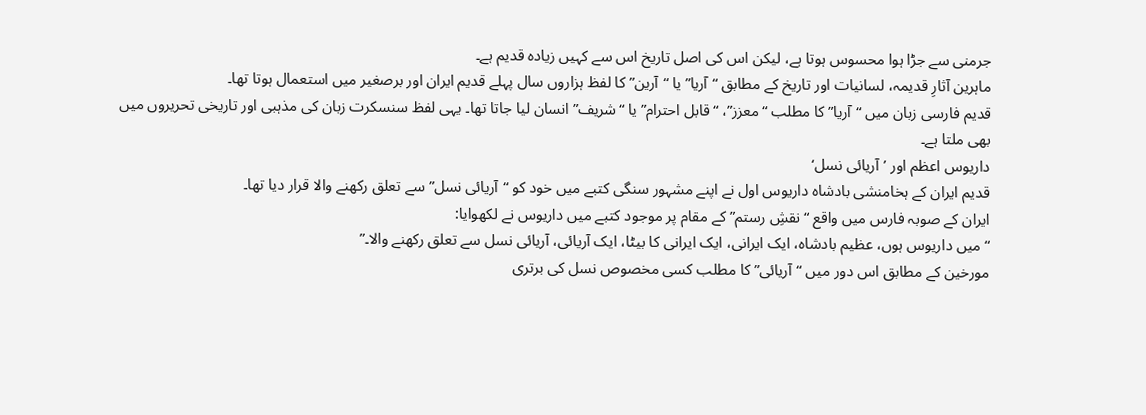جرمنی سے جڑا ہوا محسوس ہوتا ہے، لیکن اس کی اصل تاریخ اس سے کہیں زیادہ قدیم ہے۔
ماہرین آثارِ قدیمہ، لسانیات اور تاریخ کے مطابق “آریا” یا “آرین” کا لفظ ہزاروں سال پہلے قدیم ایران اور برصغیر میں استعمال ہوتا تھا۔
قدیم فارسی زبان میں “آریا” کا مطلب “معزز”، “قابل احترام” یا “شریف” انسان لیا جاتا تھا۔ یہی لفظ سنسکرت زبان کی مذہبی اور تاریخی تحریروں میں بھی ملتا ہے۔
داریوس اعظم اور ’آریائی نسل‘
قدیم ایران کے ہخامنشی بادشاہ داریوس اول نے اپنے مشہور سنگی کتبے میں خود کو “آریائی نسل” سے تعلق رکھنے والا قرار دیا تھا۔
ایران کے صوبہ فارس میں واقع “نقشِ رستم” کے مقام پر موجود کتبے میں داریوس نے لکھوایا:
“میں داریوس ہوں، عظیم بادشاہ، ایک ایرانی، ایک ایرانی کا بیٹا، ایک آریائی، آریائی نسل سے تعلق رکھنے والا۔”
مورخین کے مطابق اس دور میں “آریائی” کا مطلب کسی مخصوص نسل کی برتری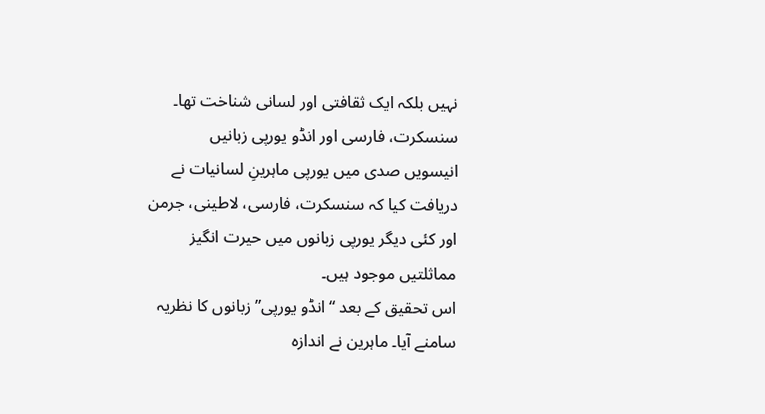نہیں بلکہ ایک ثقافتی اور لسانی شناخت تھا۔
سنسکرت، فارسی اور انڈو یورپی زبانیں
انیسویں صدی میں یورپی ماہرینِ لسانیات نے دریافت کیا کہ سنسکرت، فارسی، لاطینی، جرمن اور کئی دیگر یورپی زبانوں میں حیرت انگیز مماثلتیں موجود ہیں۔
اس تحقیق کے بعد “انڈو یورپی” زبانوں کا نظریہ سامنے آیا۔ ماہرین نے اندازہ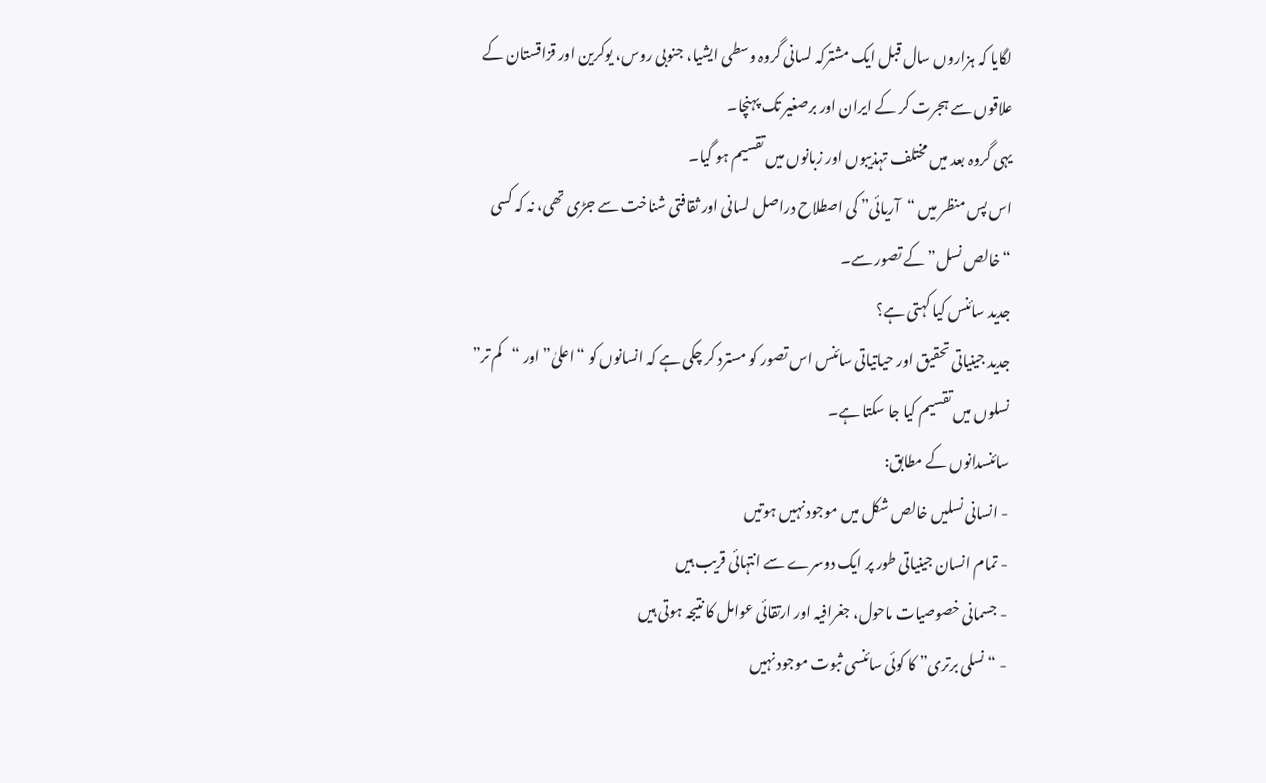لگایا کہ ہزاروں سال قبل ایک مشترکہ لسانی گروہ وسطی ایشیا، جنوبی روس، یوکرین اور قزاقستان کے علاقوں سے ہجرت کر کے ایران اور برصغیر تک پہنچا۔
یہی گروہ بعد میں مختلف تہذیبوں اور زبانوں میں تقسیم ہو گیا۔
اس پس منظر میں “آریائی” کی اصطلاح دراصل لسانی اور ثقافتی شناخت سے جڑی تھی، نہ کہ کسی “خالص نسل” کے تصور سے۔
جدید سائنس کیا کہتی ہے؟
جدید جینیاتی تحقیق اور حیاتیاتی سائنس اس تصور کو مسترد کر چکی ہے کہ انسانوں کو “اعلیٰ” اور “کم تر” نسلوں میں تقسیم کیا جا سکتا ہے۔
سائنسدانوں کے مطابق:
- انسانی نسلیں خالص شکل میں موجود نہیں ہوتیں
- تمام انسان جینیاتی طور پر ایک دوسرے سے انتہائی قریب ہیں
- جسمانی خصوصیات ماحول، جغرافیہ اور ارتقائی عوامل کا نتیجہ ہوتی ہیں
- “نسلی برتری” کا کوئی سائنسی ثبوت موجود نہیں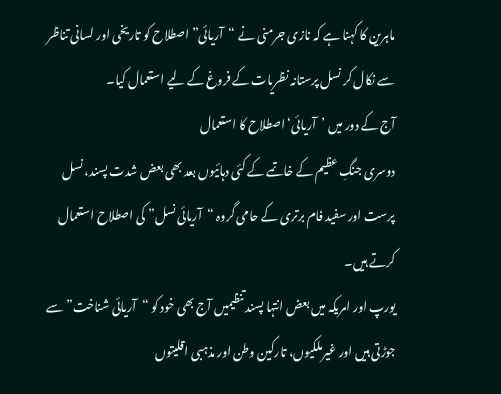ماہرین کا کہنا ہے کہ نازی جرمنی نے “آریائی” اصطلاح کو تاریخی اور لسانی تناظر سے نکال کر نسل پرستانہ نظریات کے فروغ کے لیے استعمال کیا۔
آج کے دور میں ’آریائی‘ اصطلاح کا استعمال
دوسری جنگِ عظیم کے خاتمے کے کئی دہائیوں بعد بھی بعض شدت پسند، نسل پرست اور سفید فام برتری کے حامی گروہ “آریائی نسل” کی اصطلاح استعمال کرتے ہیں۔
یورپ اور امریکہ میں بعض انتہا پسند تنظیمیں آج بھی خود کو “آریائی شناخت” سے جوڑتی ہیں اور غیرملکیوں، تارکین وطن اور مذہبی اقلیتوں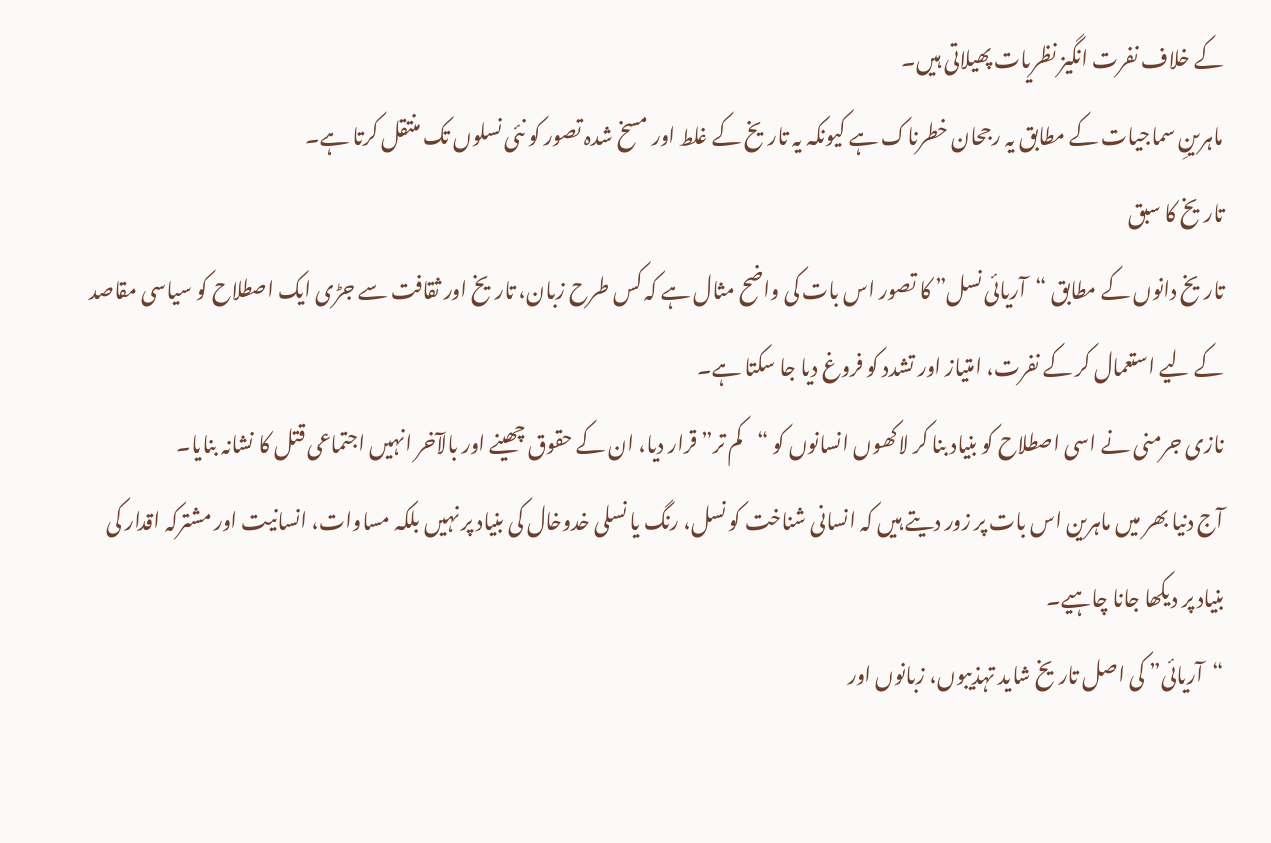کے خلاف نفرت انگیز نظریات پھیلاتی ہیں۔
ماہرینِ سماجیات کے مطابق یہ رجحان خطرناک ہے کیونکہ یہ تاریخ کے غلط اور مسخ شدہ تصور کو نئی نسلوں تک منتقل کرتا ہے۔
تاریخ کا سبق
تاریخ دانوں کے مطابق “آریائی نسل” کا تصور اس بات کی واضح مثال ہے کہ کس طرح زبان، تاریخ اور ثقافت سے جڑی ایک اصطلاح کو سیاسی مقاصد کے لیے استعمال کر کے نفرت، امتیاز اور تشدد کو فروغ دیا جا سکتا ہے۔
نازی جرمنی نے اسی اصطلاح کو بنیاد بنا کر لاکھوں انسانوں کو “کم تر” قرار دیا، ان کے حقوق چھینے اور بالآخر انہیں اجتماعی قتل کا نشانہ بنایا۔
آج دنیا بھر میں ماہرین اس بات پر زور دیتے ہیں کہ انسانی شناخت کو نسل، رنگ یا نسلی خدوخال کی بنیاد پر نہیں بلکہ مساوات، انسانیت اور مشترکہ اقدار کی بنیاد پر دیکھا جانا چاہیے۔
“آریائی” کی اصل تاریخ شاید تہذیبوں، زبانوں اور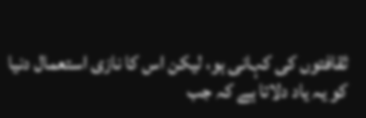ثقافتوں کی کہانی ہو، لیکن اس کا نازی استعمال دنیا کو یہ یاد دلاتا ہے کہ جب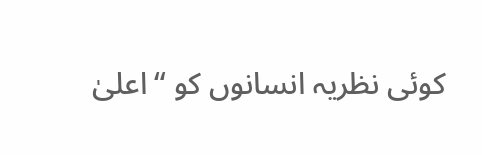کوئی نظریہ انسانوں کو “اعلیٰ